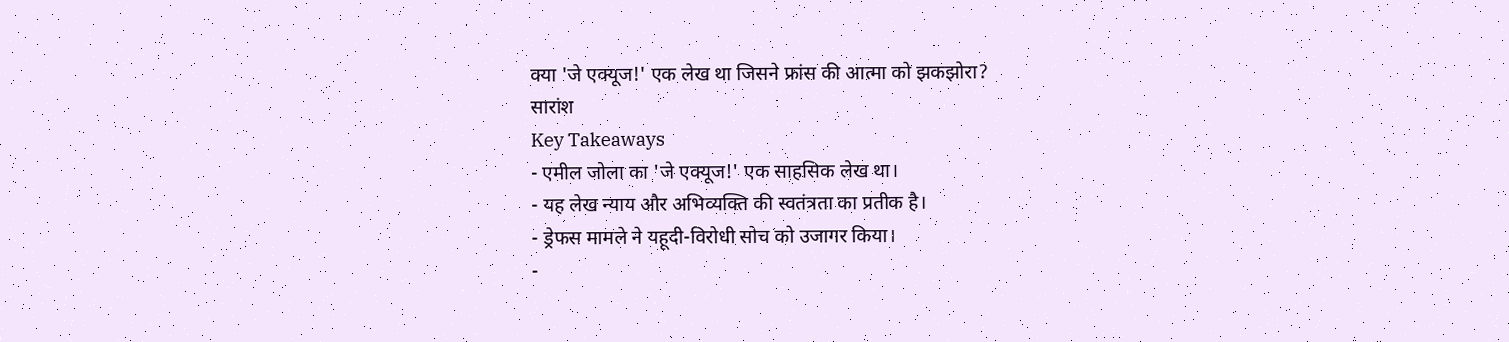क्या 'जे एक्यूज!' एक लेख था जिसने फ्रांस की आत्मा को झकझोरा?
सारांश
Key Takeaways
- एमील जोला का 'जे एक्यूज!' एक साहसिक लेख था।
- यह लेख न्याय और अभिव्यक्ति की स्वतंत्रता का प्रतीक है।
- ड्रेफस मामले ने यहूदी-विरोधी सोच को उजागर किया।
-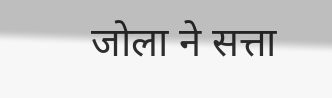जोला ने सत्ता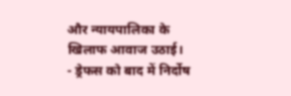और न्यायपालिका के खिलाफ आवाज उठाई।
- ड्रेफस को बाद में निर्दोष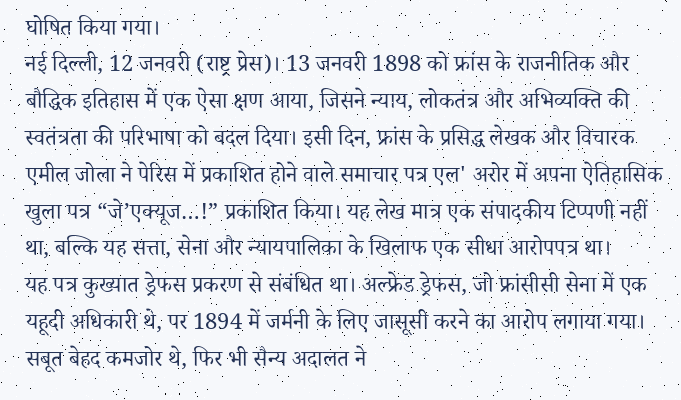घोषित किया गया।
नई दिल्ली, 12 जनवरी (राष्ट्र प्रेस)। 13 जनवरी 1898 को फ्रांस के राजनीतिक और बौद्धिक इतिहास में एक ऐसा क्षण आया, जिसने न्याय, लोकतंत्र और अभिव्यक्ति की स्वतंत्रता की परिभाषा को बदल दिया। इसी दिन, फ्रांस के प्रसिद्ध लेखक और विचारक एमील जोला ने पेरिस में प्रकाशित होने वाले समाचार पत्र एल' अरोर में अपना ऐतिहासिक खुला पत्र “जे’एक्यूज…!” प्रकाशित किया। यह लेख मात्र एक संपादकीय टिप्पणी नहीं था, बल्कि यह सत्ता, सेना और न्यायपालिका के खिलाफ एक सीधा आरोपपत्र था।
यह पत्र कुख्यात ड्रेफस प्रकरण से संबंधित था। अल्फ्रेड ड्रेफस, जो फ्रांसीसी सेना में एक यहूदी अधिकारी थे, पर 1894 में जर्मनी के लिए जासूसी करने का आरोप लगाया गया। सबूत बेहद कमजोर थे, फिर भी सैन्य अदालत ने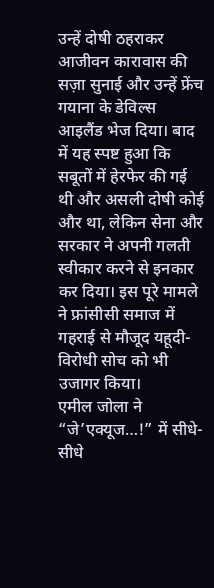उन्हें दोषी ठहराकर आजीवन कारावास की सज़ा सुनाई और उन्हें फ्रेंच गयाना के डेविल्स आइलैंड भेज दिया। बाद में यह स्पष्ट हुआ कि सबूतों में हेरफेर की गई थी और असली दोषी कोई और था, लेकिन सेना और सरकार ने अपनी गलती स्वीकार करने से इनकार कर दिया। इस पूरे मामले ने फ्रांसीसी समाज में गहराई से मौजूद यहूदी-विरोधी सोच को भी उजागर किया।
एमील जोला ने “जे’एक्यूज…!” में सीधे-सीधे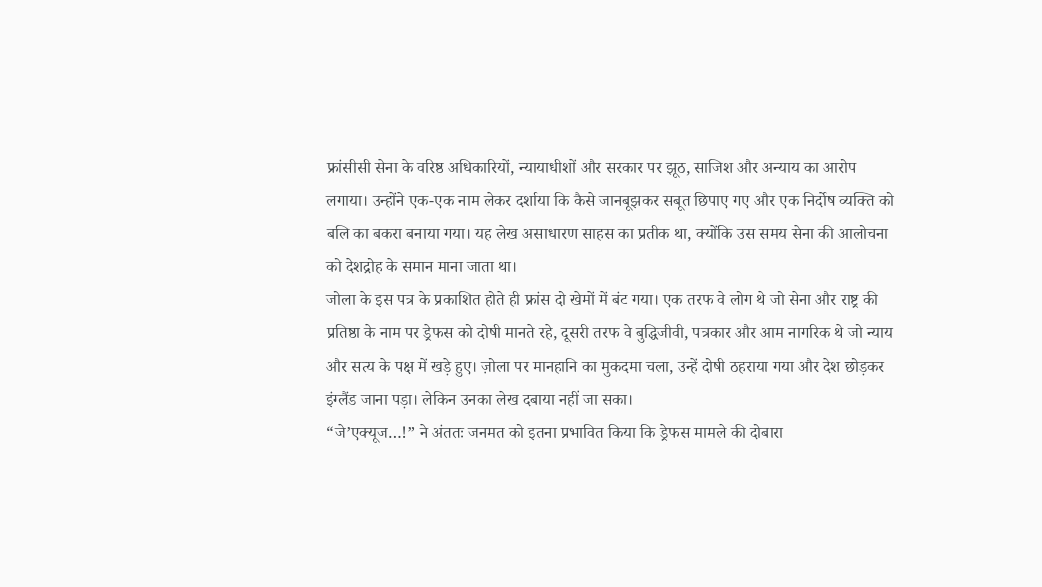फ्रांसीसी सेना के वरिष्ठ अधिकारियों, न्यायाधीशों और सरकार पर झूठ, साजिश और अन्याय का आरोप लगाया। उन्होंने एक-एक नाम लेकर दर्शाया कि कैसे जानबूझकर सबूत छिपाए गए और एक निर्दोष व्यक्ति को बलि का बकरा बनाया गया। यह लेख असाधारण साहस का प्रतीक था, क्योंकि उस समय सेना की आलोचना को देशद्रोह के समान माना जाता था।
जोला के इस पत्र के प्रकाशित होते ही फ्रांस दो खेमों में बंट गया। एक तरफ वे लोग थे जो सेना और राष्ट्र की प्रतिष्ठा के नाम पर ड्रेफस को दोषी मानते रहे, दूसरी तरफ वे बुद्धिजीवी, पत्रकार और आम नागरिक थे जो न्याय और सत्य के पक्ष में खड़े हुए। ज़ोला पर मानहानि का मुकदमा चला, उन्हें दोषी ठहराया गया और देश छोड़कर इंग्लैंड जाना पड़ा। लेकिन उनका लेख दबाया नहीं जा सका।
“जे’एक्यूज…!” ने अंततः जनमत को इतना प्रभावित किया कि ड्रेफस मामले की दोबारा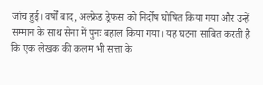जांच हुई। वर्षों बाद, अल्फ्रेड ड्रेफस को निर्दोष घोषित किया गया और उन्हें सम्मान के साथ सेना में पुनः बहाल किया गया। यह घटना साबित करती है कि एक लेखक की कलम भी सत्ता के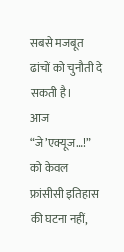सबसे मजबूत ढांचों को चुनौती दे सकती है।
आज “जे’एक्यूज…!” को केवल फ्रांसीसी इतिहास की घटना नहीं,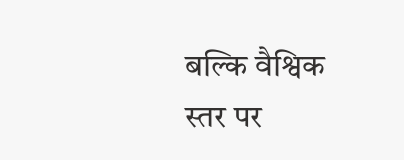बल्कि वैश्विक स्तर पर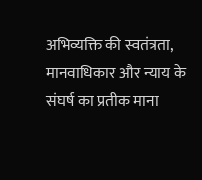अभिव्यक्ति की स्वतंत्रता, मानवाधिकार और न्याय के संघर्ष का प्रतीक माना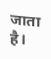जाता है।